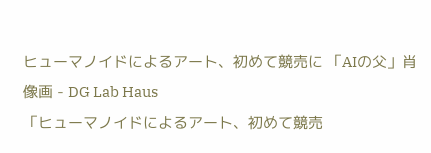ヒューマノイドによるアート、初めて競売に 「AIの父」肖像画 - DG Lab Haus
「ヒューマノイドによるアート、初めて競売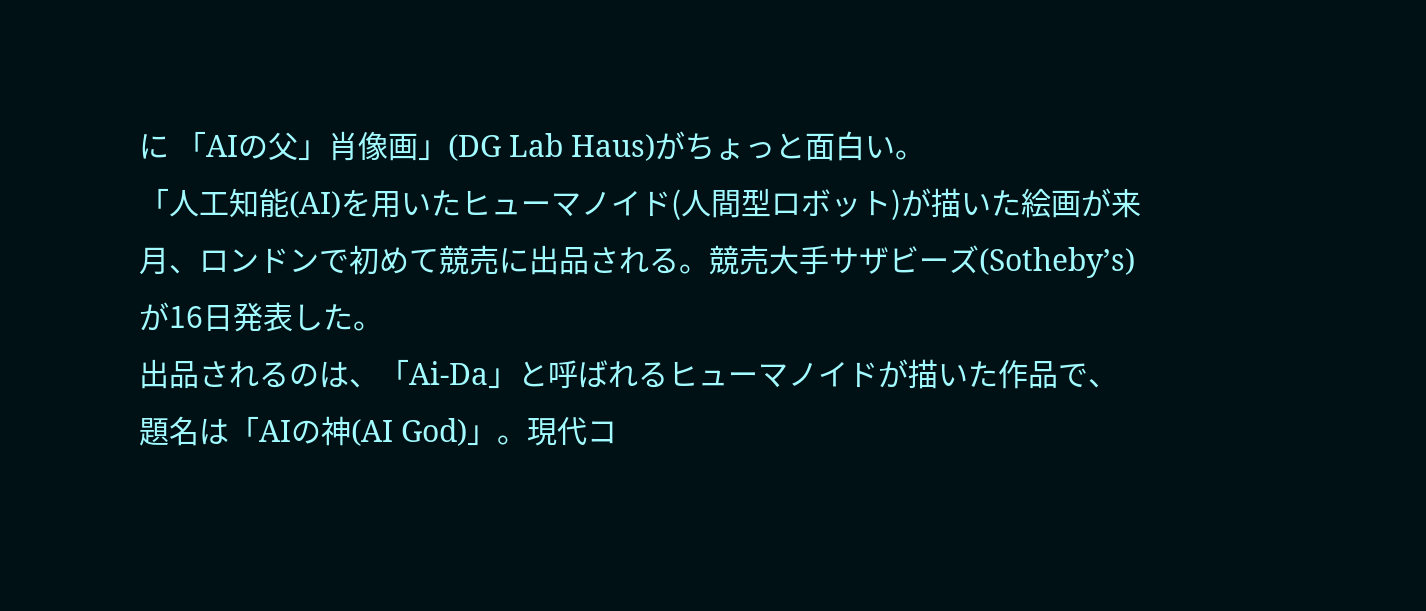に 「AIの父」肖像画」(DG Lab Haus)がちょっと面白い。
「人工知能(AI)を用いたヒューマノイド(人間型ロボット)が描いた絵画が来月、ロンドンで初めて競売に出品される。競売大手サザビーズ(Sotheby’s)が16日発表した。
出品されるのは、「Ai-Da」と呼ばれるヒューマノイドが描いた作品で、題名は「AIの神(AI God)」。現代コ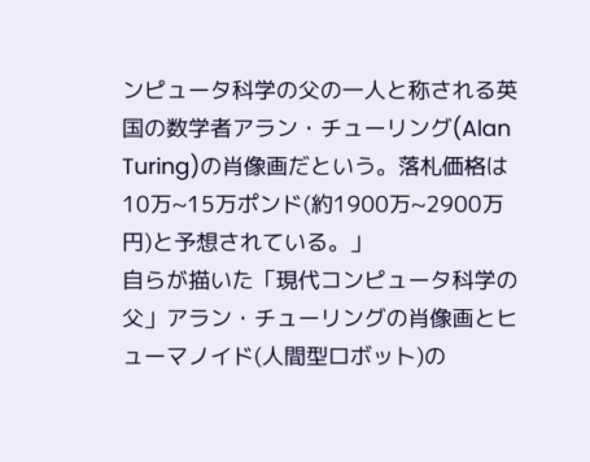ンピュータ科学の父の一人と称される英国の数学者アラン・チューリング(Alan Turing)の肖像画だという。落札価格は10万~15万ポンド(約1900万~2900万円)と予想されている。」
自らが描いた「現代コンピュータ科学の父」アラン・チューリングの肖像画とヒューマノイド(人間型ロボット)の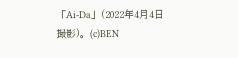「Ai-Da」(2022年4月4日撮影)。(c)BEN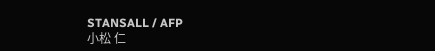STANSALL / AFP
小松 仁